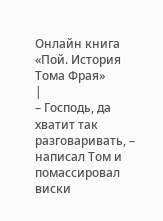Онлайн книга «Пой. История Тома Фрая»
|
– Господь, да хватит так разговаривать, – написал Том и помассировал виски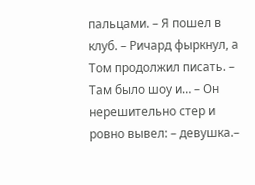пальцами. – Я пошел в клуб. – Ричард фыркнул, а Том продолжил писать. – Там было шоу и… – Он нерешительно стер и ровно вывел: – девушка.–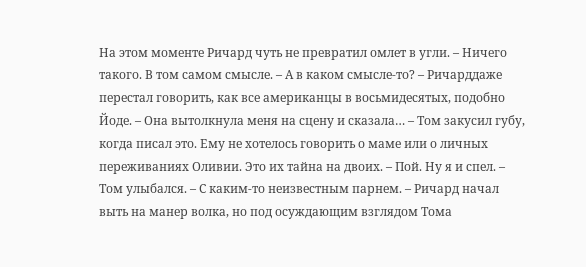На этом моменте Ричард чуть не превратил омлет в угли. – Ничего такого. В том самом смысле. – А в каком смысле-то? – Ричарддаже перестал говорить, как все американцы в восьмидесятых, подобно Йоде. – Она вытолкнула меня на сцену и сказала… – Том закусил губу, когда писал это. Ему не хотелось говорить о маме или о личных переживаниях Оливии. Это их тайна на двоих. – Пой. Ну я и спел. – Том улыбался. – С каким-то неизвестным парнем. – Ричард начал выть на манер волка, но под осуждающим взглядом Тома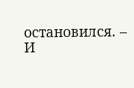остановился. – И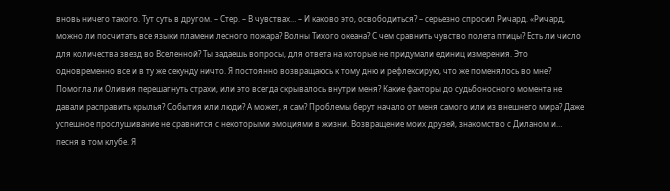вновь ничего такого. Тут суть в другом. – Стер. – В чувствах… – И каково это, освободиться? – серьезно спросил Ричард. «Ричард, можно ли посчитать все языки пламени лесного пожара? Волны Тихого океана? С чем сравнить чувство полета птицы? Есть ли число для количества звезд во Вселенной? Ты задаешь вопросы, для ответа на которые не придумали единиц измерения. Это одновременно все и в ту же секунду ничто. Я постоянно возвращаюсь к тому дню и рефлексирую, что же поменялось во мне? Помогла ли Оливия перешагнуть страхи, или это всегда скрывалось внутри меня? Какие факторы до судьбоносного момента не давали расправить крылья? События или люди? А может, я сам? Проблемы берут начало от меня самого или из внешнего мира? Даже успешное прослушивание не сравнится с некоторыми эмоциями в жизни. Возвращение моих друзей, знакомство с Диланом и… песня в том клубе. Я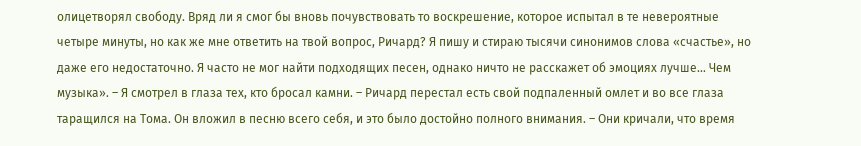олицетворял свободу. Вряд ли я смог бы вновь почувствовать то воскрешение, которое испытал в те невероятные четыре минуты, но как же мне ответить на твой вопрос, Ричард? Я пишу и стираю тысячи синонимов слова «счастье», но даже его недостаточно. Я часто не мог найти подходящих песен, однако ничто не расскажет об эмоциях лучше… Чем музыка». – Я смотрел в глаза тех, кто бросал камни. – Ричард перестал есть свой подпаленный омлет и во все глаза таращился на Тома. Он вложил в песню всего себя, и это было достойно полного внимания. – Они кричали, что время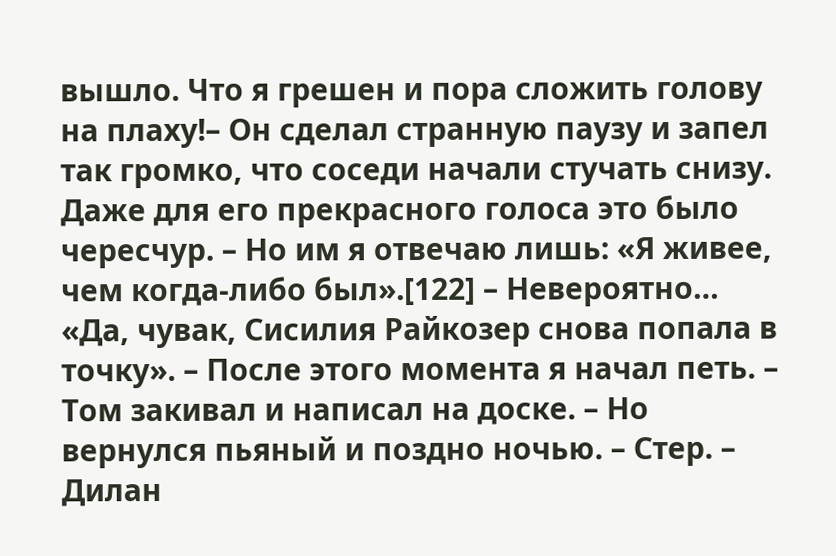вышло. Что я грешен и пора сложить голову на плаху!– Он сделал странную паузу и запел так громко, что соседи начали стучать снизу. Даже для его прекрасного голоса это было чересчур. – Но им я отвечаю лишь: «Я живее, чем когда-либо был».[122] – Невероятно… «Да, чувак, Сисилия Райкозер снова попала в точку». – После этого момента я начал петь. – Том закивал и написал на доске. – Но вернулся пьяный и поздно ночью. – Стер. – Дилан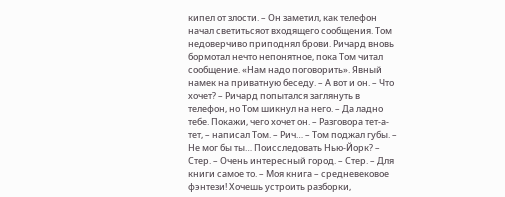кипел от злости. – Он заметил, как телефон начал светитьсяот входящего сообщения. Том недоверчиво приподнял брови. Ричард вновь бормотал нечто непонятное, пока Том читал сообщение. «Нам надо поговорить». Явный намек на приватную беседу. – А вот и он. – Что хочет? – Ричард попытался заглянуть в телефон, но Том шикнул на него. – Да ладно тебе. Покажи, чего хочет он. – Разговора тет-а-тет, – написал Том. – Рич… – Том поджал губы. – Не мог бы ты… Поисследовать Нью-Йорк? – Стер. – Очень интересный город. – Стер. – Для книги самое то. – Моя книга – средневековое фэнтези! Хочешь устроить разборки,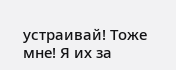устраивай! Тоже мне! Я их за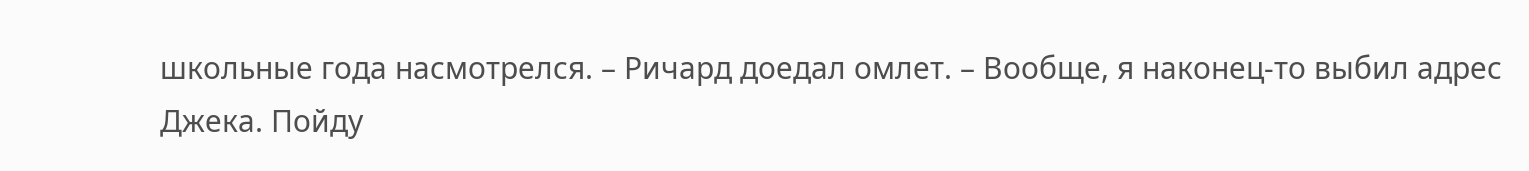школьные года насмотрелся. – Ричард доедал омлет. – Вообще, я наконец-то выбил адрес Джека. Пойду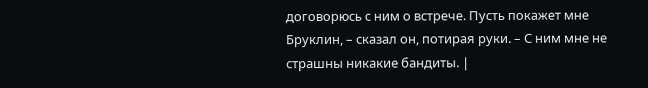договорюсь с ним о встрече. Пусть покажет мне Бруклин, – сказал он, потирая руки. – С ним мне не страшны никакие бандиты. |